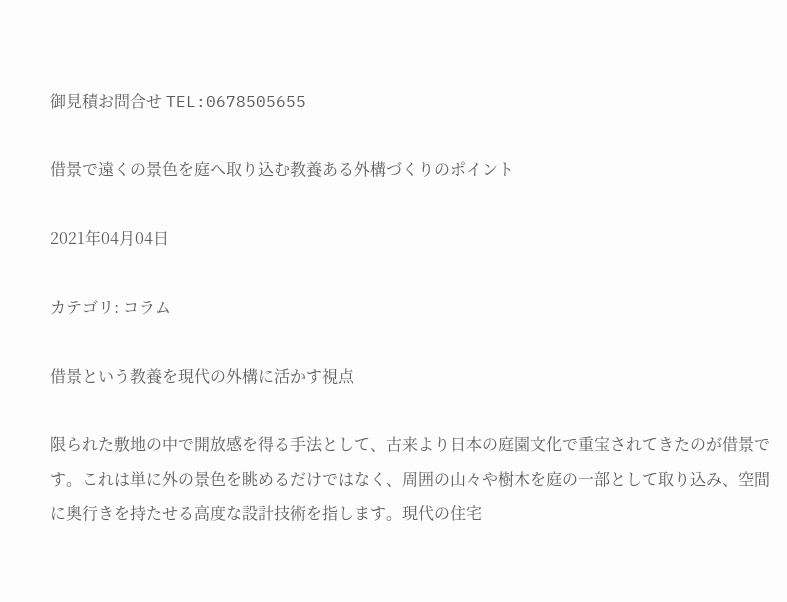御見積お問合せ TEL:0678505655

借景で遠くの景色を庭へ取り込む教養ある外構づくりのポイント

2021年04月04日

カテゴリ: コラム

借景という教養を現代の外構に活かす視点

限られた敷地の中で開放感を得る手法として、古来より日本の庭園文化で重宝されてきたのが借景です。これは単に外の景色を眺めるだけではなく、周囲の山々や樹木を庭の一部として取り込み、空間に奥行きを持たせる高度な設計技術を指します。現代の住宅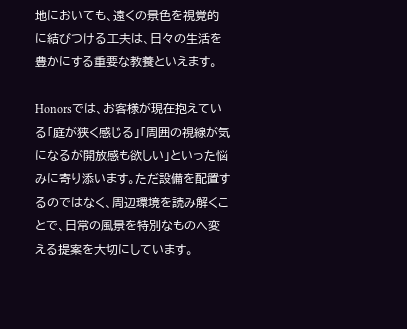地においても、遠くの景色を視覚的に結びつける工夫は、日々の生活を豊かにする重要な教養といえます。

Honorsでは、お客様が現在抱えている「庭が狭く感じる」「周囲の視線が気になるが開放感も欲しい」といった悩みに寄り添います。ただ設備を配置するのではなく、周辺環境を読み解くことで、日常の風景を特別なものへ変える提案を大切にしています。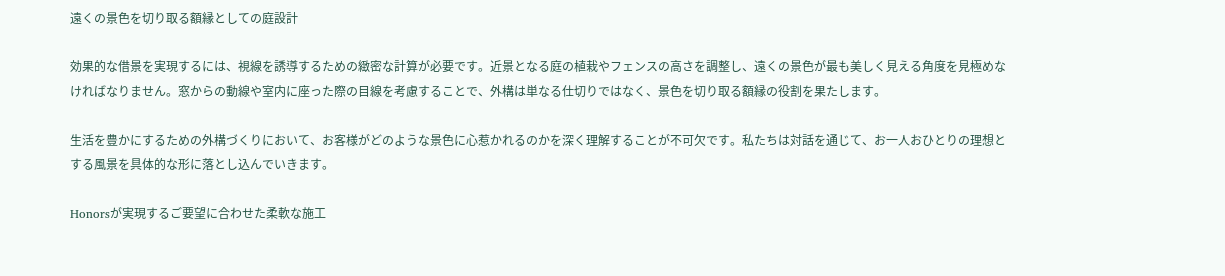遠くの景色を切り取る額縁としての庭設計

効果的な借景を実現するには、視線を誘導するための緻密な計算が必要です。近景となる庭の植栽やフェンスの高さを調整し、遠くの景色が最も美しく見える角度を見極めなければなりません。窓からの動線や室内に座った際の目線を考慮することで、外構は単なる仕切りではなく、景色を切り取る額縁の役割を果たします。

生活を豊かにするための外構づくりにおいて、お客様がどのような景色に心惹かれるのかを深く理解することが不可欠です。私たちは対話を通じて、お一人おひとりの理想とする風景を具体的な形に落とし込んでいきます。

Honorsが実現するご要望に合わせた柔軟な施工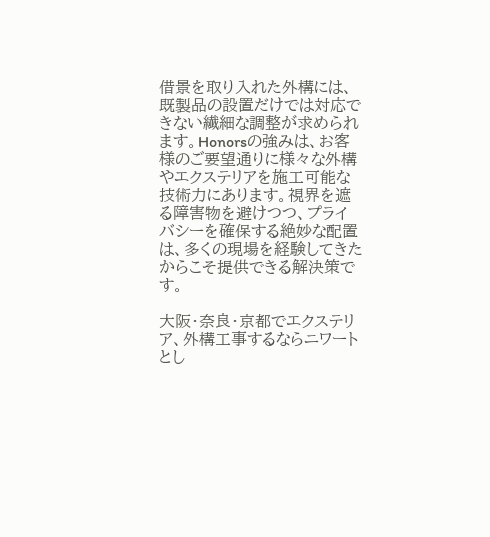借景を取り入れた外構には、既製品の設置だけでは対応できない繊細な調整が求められます。Honorsの強みは、お客様のご要望通りに様々な外構やエクステリアを施工可能な技術力にあります。視界を遮る障害物を避けつつ、プライバシーを確保する絶妙な配置は、多くの現場を経験してきたからこそ提供できる解決策です。

大阪・奈良・京都でエクステリア、外構工事するならニワートとし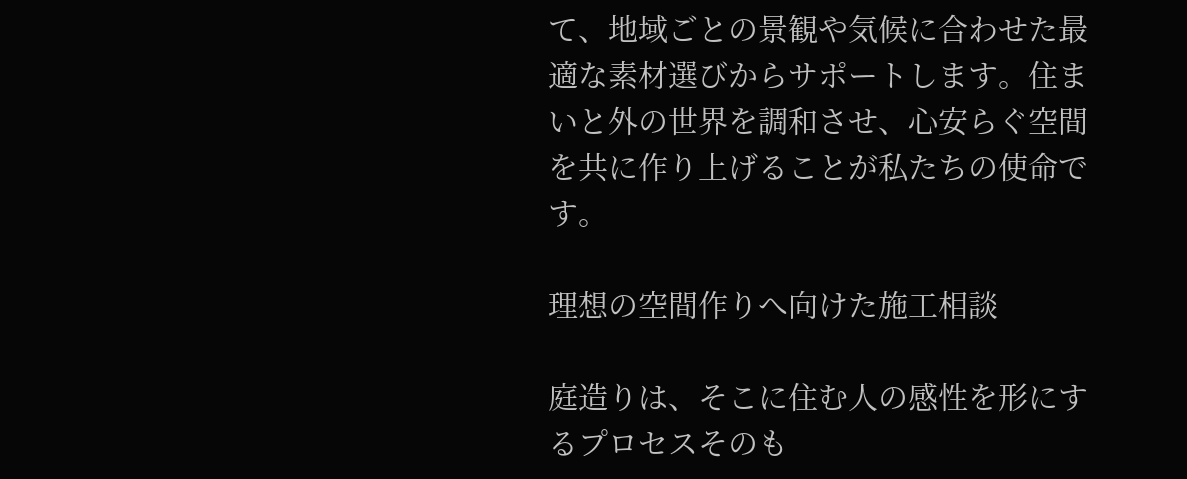て、地域ごとの景観や気候に合わせた最適な素材選びからサポートします。住まいと外の世界を調和させ、心安らぐ空間を共に作り上げることが私たちの使命です。

理想の空間作りへ向けた施工相談

庭造りは、そこに住む人の感性を形にするプロセスそのも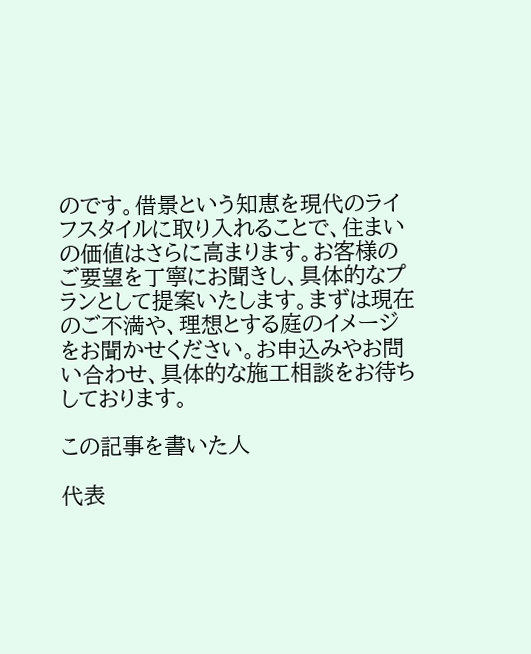のです。借景という知恵を現代のライフスタイルに取り入れることで、住まいの価値はさらに高まります。お客様のご要望を丁寧にお聞きし、具体的なプランとして提案いたします。まずは現在のご不満や、理想とする庭のイメージをお聞かせください。お申込みやお問い合わせ、具体的な施工相談をお待ちしております。

この記事を書いた人

代表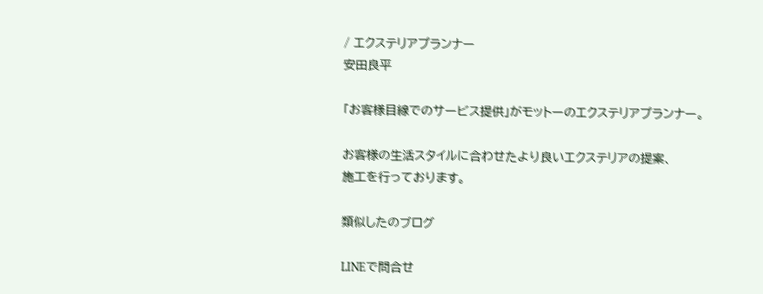/ エクステリアプランナー
安田良平

「お客様目線でのサービス提供」がモットーのエクステリアプランナー。

お客様の生活スタイルに合わせたより良いエクステリアの提案、
施工を行っております。

類似したのブログ

LINEで問合せ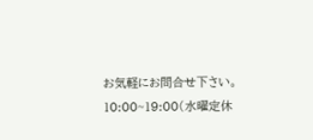お気軽にお問合せ下さい。
10:00~19:00(水曜定休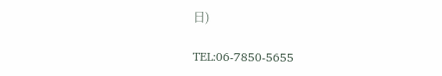日)

TEL:06-7850-5655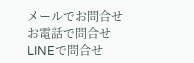メールでお問合せ
お電話で問合せ
LINEで問合せ